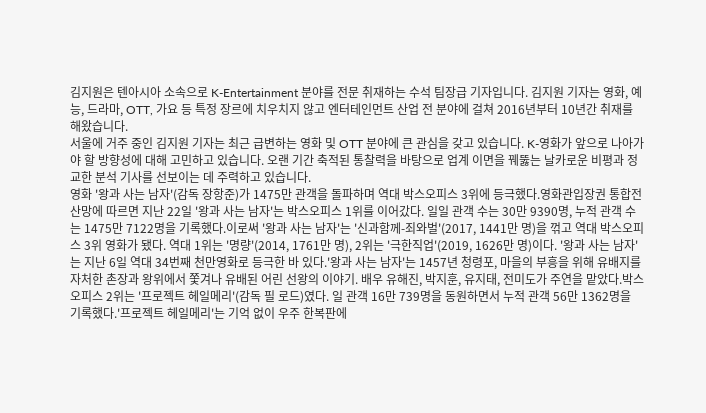김지원은 텐아시아 소속으로 K-Entertainment 분야를 전문 취재하는 수석 팀장급 기자입니다. 김지원 기자는 영화, 예능, 드라마, OTT, 가요 등 특정 장르에 치우치지 않고 엔터테인먼트 산업 전 분야에 걸쳐 2016년부터 10년간 취재를 해왔습니다.
서울에 거주 중인 김지원 기자는 최근 급변하는 영화 및 OTT 분야에 큰 관심을 갖고 있습니다. K-영화가 앞으로 나아가야 할 방향성에 대해 고민하고 있습니다. 오랜 기간 축적된 통찰력을 바탕으로 업계 이면을 꿰뚫는 날카로운 비평과 정교한 분석 기사를 선보이는 데 주력하고 있습니다.
영화 '왕과 사는 남자'(감독 장항준)가 1475만 관객을 돌파하며 역대 박스오피스 3위에 등극했다.영화관입장권 통합전산망에 따르면 지난 22일 '왕과 사는 남자'는 박스오피스 1위를 이어갔다. 일일 관객 수는 30만 9390명, 누적 관객 수는 1475만 7122명을 기록했다.이로써 '왕과 사는 남자'는 '신과함께-죄와벌'(2017, 1441만 명)을 꺾고 역대 박스오피스 3위 영화가 됐다. 역대 1위는 '명량'(2014, 1761만 명), 2위는 '극한직업'(2019, 1626만 명)이다. '왕과 사는 남자'는 지난 6일 역대 34번째 천만영화로 등극한 바 있다.'왕과 사는 남자'는 1457년 청령포, 마을의 부흥을 위해 유배지를 자처한 촌장과 왕위에서 쫓겨나 유배된 어린 선왕의 이야기. 배우 유해진, 박지훈, 유지태, 전미도가 주연을 맡았다.박스오피스 2위는 '프로젝트 헤일메리'(감독 필 로드)였다. 일 관객 16만 739명을 동원하면서 누적 관객 56만 1362명을 기록했다.'프로젝트 헤일메리'는 기억 없이 우주 한복판에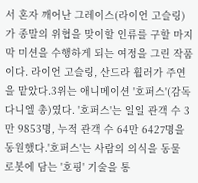서 혼자 깨어난 그레이스(라이언 고슬링)가 종말의 위협을 맞이할 인류를 구할 마지막 미션을 수행하게 되는 여정을 그린 작품이다. 라이언 고슬링, 산드라 휠러가 주연을 맡았다.3위는 애니메이션 '호퍼스'(감독 다니엘 총)였다. '호퍼스'는 일일 관객 수 3만 9853명, 누적 관객 수 64만 6427명을 동원했다.'호퍼스'는 사람의 의식을 동물 로봇에 담는 '호핑' 기술을 통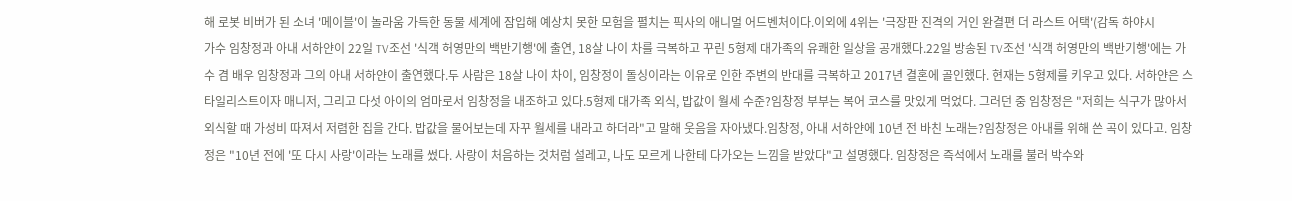해 로봇 비버가 된 소녀 '메이블'이 놀라움 가득한 동물 세계에 잠입해 예상치 못한 모험을 펼치는 픽사의 애니멀 어드벤처이다.이외에 4위는 '극장판 진격의 거인 완결편 더 라스트 어택'(감독 하야시
가수 임창정과 아내 서하얀이 22일 TV조선 '식객 허영만의 백반기행'에 출연, 18살 나이 차를 극복하고 꾸린 5형제 대가족의 유쾌한 일상을 공개했다.22일 방송된 TV조선 '식객 허영만의 백반기행'에는 가수 겸 배우 임창정과 그의 아내 서하얀이 출연했다.두 사람은 18살 나이 차이, 임창정이 돌싱이라는 이유로 인한 주변의 반대를 극복하고 2017년 결혼에 골인했다. 현재는 5형제를 키우고 있다. 서하얀은 스타일리스트이자 매니저, 그리고 다섯 아이의 엄마로서 임창정을 내조하고 있다.5형제 대가족 외식, 밥값이 월세 수준?임창정 부부는 복어 코스를 맛있게 먹었다. 그러던 중 임창정은 "저희는 식구가 많아서 외식할 때 가성비 따져서 저렴한 집을 간다. 밥값을 물어보는데 자꾸 월세를 내라고 하더라"고 말해 웃음을 자아냈다.임창정, 아내 서하얀에 10년 전 바친 노래는?임창정은 아내를 위해 쓴 곡이 있다고. 임창정은 "10년 전에 '또 다시 사랑'이라는 노래를 썼다. 사랑이 처음하는 것처럼 설레고, 나도 모르게 나한테 다가오는 느낌을 받았다"고 설명했다. 임창정은 즉석에서 노래를 불러 박수와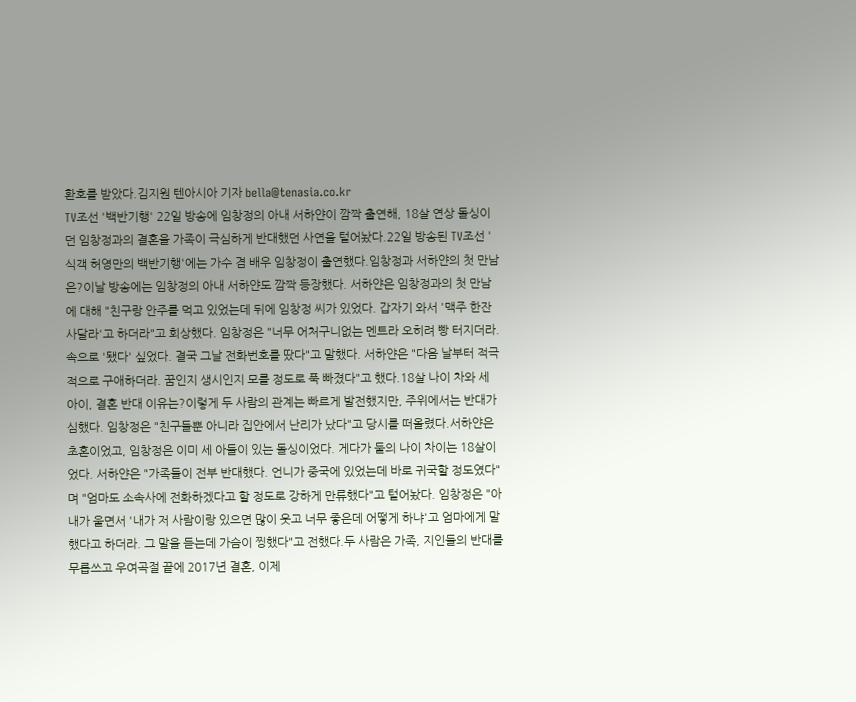환호를 받았다.김지원 텐아시아 기자 bella@tenasia.co.kr
TV조선 '백반기행' 22일 방송에 임창정의 아내 서하얀이 깜짝 출연해, 18살 연상 돌싱이던 임창정과의 결혼을 가족이 극심하게 반대했던 사연을 털어놨다.22일 방송된 TV조선 '식객 허영만의 백반기행'에는 가수 겸 배우 임창정이 출연했다.임창정과 서하얀의 첫 만남은?이날 방송에는 임창정의 아내 서하얀도 깜짝 등장했다. 서하얀은 임창정과의 첫 만남에 대해 "친구랑 안주를 먹고 있었는데 뒤에 임창정 씨가 있었다. 갑자기 와서 '맥주 한잔 사달라'고 하더라"고 회상했다. 임창정은 "너무 어처구니없는 멘트라 오히려 빵 터지더라. 속으로 '됐다' 싶었다. 결국 그날 전화번호를 땄다"고 말했다. 서하얀은 "다음 날부터 적극적으로 구애하더라. 꿈인지 생시인지 모를 정도로 푹 빠졌다"고 했다.18살 나이 차와 세 아이, 결혼 반대 이유는?이렇게 두 사람의 관계는 빠르게 발전했지만, 주위에서는 반대가 심했다. 임창정은 "친구들뿐 아니라 집안에서 난리가 났다"고 당시를 떠올렸다.서하얀은 초혼이었고, 임창정은 이미 세 아들이 있는 돌싱이었다. 게다가 둘의 나이 차이는 18살이었다. 서하얀은 "가족들이 전부 반대했다. 언니가 중국에 있었는데 바로 귀국할 정도였다"며 "엄마도 소속사에 전화하겠다고 할 정도로 강하게 만류했다"고 털어놨다. 임창정은 "아내가 울면서 '내가 저 사람이랑 있으면 많이 웃고 너무 좋은데 어떻게 하냐'고 엄마에게 말했다고 하더라. 그 말을 듣는데 가슴이 찡했다"고 전했다.두 사람은 가족, 지인들의 반대를 무릅쓰고 우여곡절 끝에 2017년 결혼, 이제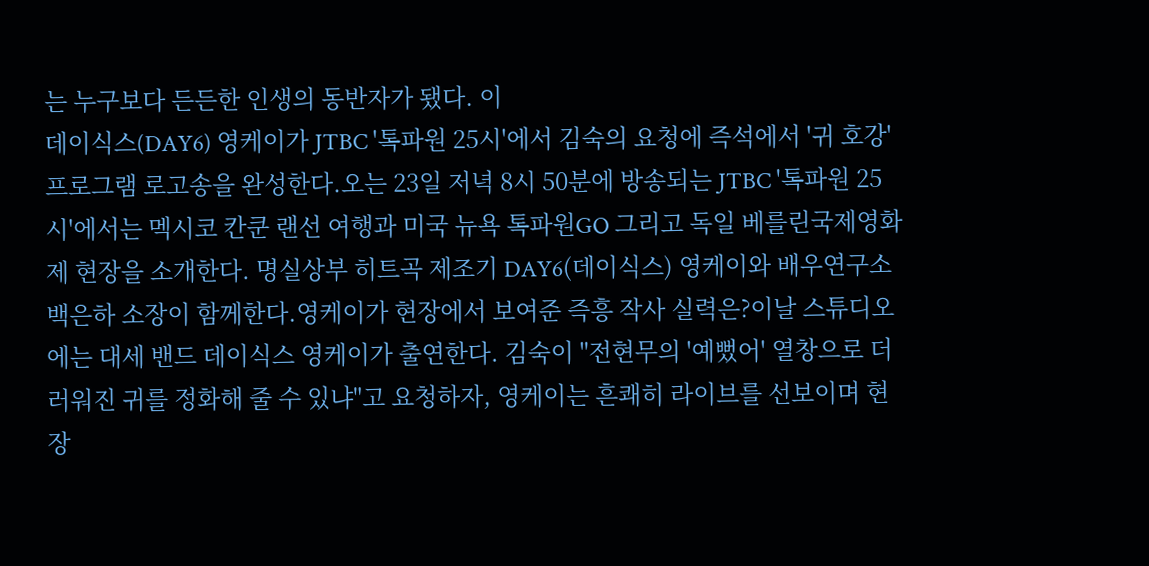는 누구보다 든든한 인생의 동반자가 됐다. 이
데이식스(DAY6) 영케이가 JTBC '톡파원 25시'에서 김숙의 요청에 즉석에서 '귀 호강' 프로그램 로고송을 완성한다.오는 23일 저녁 8시 50분에 방송되는 JTBC '톡파원 25시'에서는 멕시코 칸쿤 랜선 여행과 미국 뉴욕 톡파원GO 그리고 독일 베를린국제영화제 현장을 소개한다. 명실상부 히트곡 제조기 DAY6(데이식스) 영케이와 배우연구소 백은하 소장이 함께한다.영케이가 현장에서 보여준 즉흥 작사 실력은?이날 스튜디오에는 대세 밴드 데이식스 영케이가 출연한다. 김숙이 "전현무의 '예뻤어' 열창으로 더러워진 귀를 정화해 줄 수 있냐"고 요청하자, 영케이는 흔쾌히 라이브를 선보이며 현장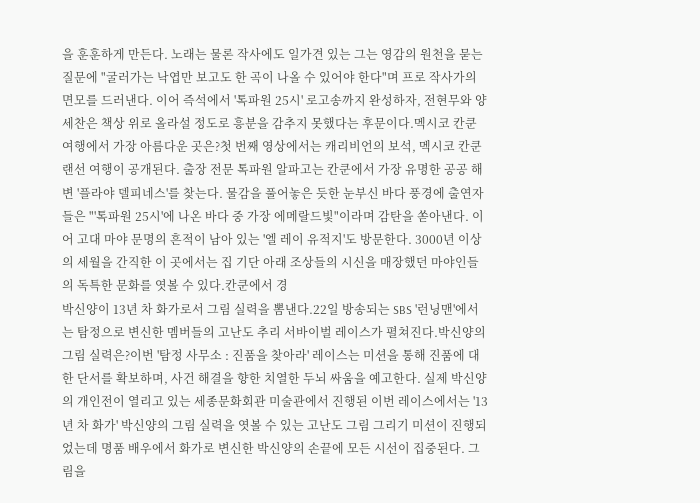을 훈훈하게 만든다. 노래는 물론 작사에도 일가견 있는 그는 영감의 원천을 묻는 질문에 "굴러가는 낙엽만 보고도 한 곡이 나올 수 있어야 한다"며 프로 작사가의 면모를 드러낸다. 이어 즉석에서 '톡파원 25시' 로고송까지 완성하자, 전현무와 양세찬은 책상 위로 올라설 정도로 흥분을 감추지 못했다는 후문이다.멕시코 칸쿤 여행에서 가장 아름다운 곳은?첫 번째 영상에서는 캐리비언의 보석, 멕시코 칸쿤 랜선 여행이 공개된다. 출장 전문 톡파원 알파고는 칸쿤에서 가장 유명한 공공 해변 '플라야 델피네스'를 찾는다. 물감을 풀어놓은 듯한 눈부신 바다 풍경에 출연자들은 "'톡파원 25시'에 나온 바다 중 가장 에메랄드빛"이라며 감탄을 쏟아낸다. 이어 고대 마야 문명의 흔적이 남아 있는 '엘 레이 유적지'도 방문한다. 3000년 이상의 세월을 간직한 이 곳에서는 집 기단 아래 조상들의 시신을 매장했던 마야인들의 독특한 문화를 엿볼 수 있다.칸쿤에서 경
박신양이 13년 차 화가로서 그림 실력을 뽐낸다.22일 방송되는 SBS '런닝맨'에서는 탐정으로 변신한 멤버들의 고난도 추리 서바이벌 레이스가 펼쳐진다.박신양의 그림 실력은?이번 '탐정 사무소 : 진품을 찾아라' 레이스는 미션을 통해 진품에 대한 단서를 확보하며, 사건 해결을 향한 치열한 두뇌 싸움을 예고한다. 실제 박신양의 개인전이 열리고 있는 세종문화회관 미술관에서 진행된 이번 레이스에서는 '13년 차 화가' 박신양의 그림 실력을 엿볼 수 있는 고난도 그림 그리기 미션이 진행되었는데 명품 배우에서 화가로 변신한 박신양의 손끝에 모든 시선이 집중된다. 그림을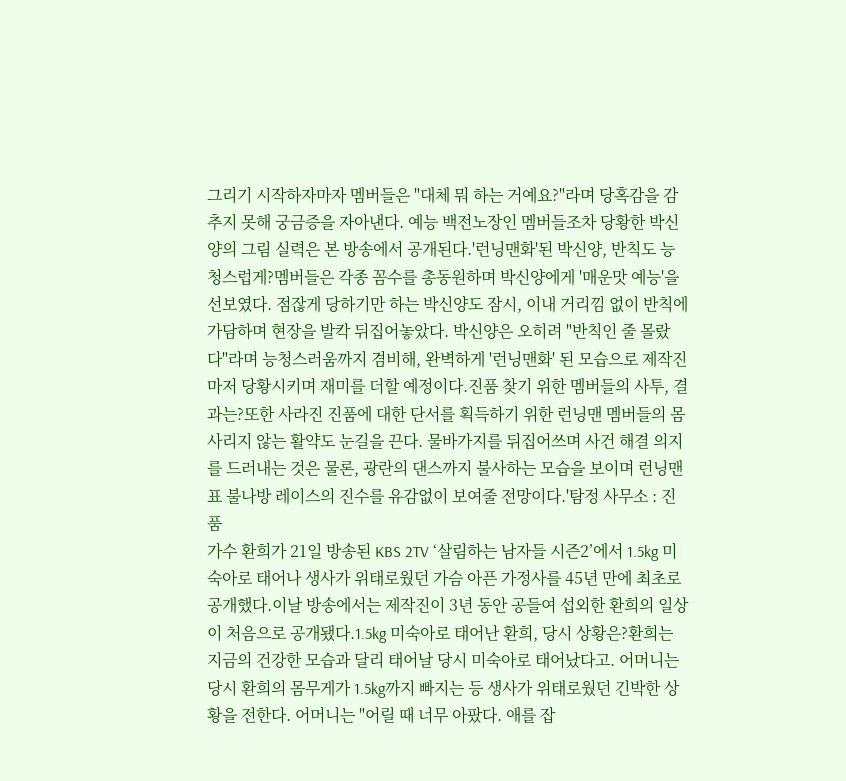그리기 시작하자마자 멤버들은 "대체 뭐 하는 거예요?"라며 당혹감을 감추지 못해 궁금증을 자아낸다. 예능 백전노장인 멤버들조차 당황한 박신양의 그림 실력은 본 방송에서 공개된다.'런닝맨화'된 박신양, 반칙도 능청스럽게?멤버들은 각종 꼼수를 총동원하며 박신양에게 '매운맛 예능'을 선보였다. 점잖게 당하기만 하는 박신양도 잠시, 이내 거리낌 없이 반칙에 가담하며 현장을 발칵 뒤집어놓았다. 박신양은 오히려 "반칙인 줄 몰랐다"라며 능청스러움까지 겸비해, 완벽하게 '런닝맨화' 된 모습으로 제작진마저 당황시키며 재미를 더할 예정이다.진품 찾기 위한 멤버들의 사투, 결과는?또한 사라진 진품에 대한 단서를 획득하기 위한 런닝맨 멤버들의 몸 사리지 않는 활약도 눈길을 끈다. 물바가지를 뒤집어쓰며 사건 해결 의지를 드러내는 것은 물론, 광란의 댄스까지 불사하는 모습을 보이며 런닝맨 표 불나방 레이스의 진수를 유감없이 보여줄 전망이다.'탐정 사무소 : 진품
가수 환희가 21일 방송된 KBS 2TV ‘살림하는 남자들 시즌2’에서 1.5kg 미숙아로 태어나 생사가 위태로웠던 가슴 아픈 가정사를 45년 만에 최초로 공개했다.이날 방송에서는 제작진이 3년 동안 공들여 섭외한 환희의 일상이 처음으로 공개됐다.1.5kg 미숙아로 태어난 환희, 당시 상황은?환희는 지금의 건강한 모습과 달리 태어날 당시 미숙아로 태어났다고. 어머니는 당시 환희의 몸무게가 1.5kg까지 빠지는 등 생사가 위태로웠던 긴박한 상황을 전한다. 어머니는 "어릴 때 너무 아팠다. 애를 잡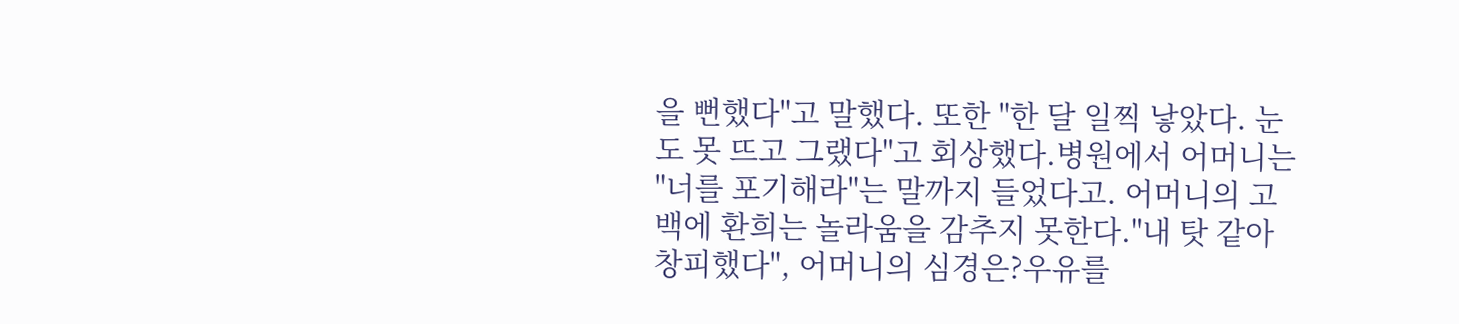을 뻔했다"고 말했다. 또한 "한 달 일찍 낳았다. 눈도 못 뜨고 그랬다"고 회상했다.병원에서 어머니는 "너를 포기해라"는 말까지 들었다고. 어머니의 고백에 환희는 놀라움을 감추지 못한다."내 탓 같아 창피했다", 어머니의 심경은?우유를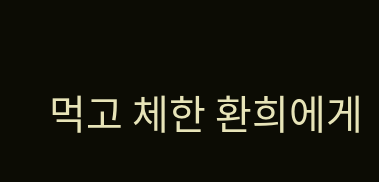먹고 체한 환희에게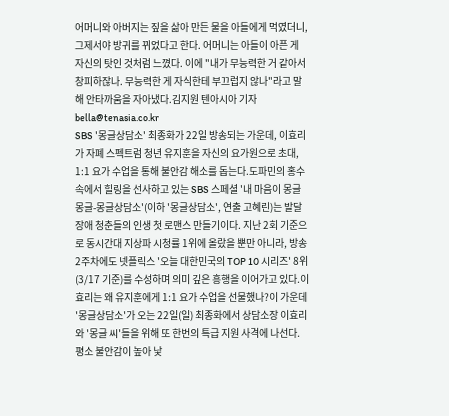어머니와 아버지는 짚을 삶아 만든 물을 아들에게 먹였더니, 그제서야 방귀를 뀌었다고 한다. 어머니는 아들이 아픈 게 자신의 탓인 것처럼 느꼈다. 이에 "내가 무능력한 거 같아서 창피하잖나. 무능력한 게 자식한테 부끄럽지 않나"라고 말해 안타까움을 자아냈다.김지원 텐아시아 기자 bella@tenasia.co.kr
SBS '몽글상담소' 최종화가 22일 방송되는 가운데, 이효리가 자폐 스펙트럼 청년 유지훈을 자신의 요가원으로 초대, 1:1 요가 수업을 통해 불안감 해소를 돕는다.도파민의 홍수 속에서 힐링을 선사하고 있는 SBS 스페셜 '내 마음이 몽글몽글-몽글상담소'(이하 '몽글상담소', 연출 고혜린)는 발달장애 청춘들의 인생 첫 로맨스 만들기이다. 지난 2회 기준으로 동시간대 지상파 시청률 1위에 올랐을 뿐만 아니라, 방송 2주차에도 넷플릭스 '오늘 대한민국의 TOP 10 시리즈' 8위(3/17 기준)를 수성하며 의미 깊은 흥행을 이어가고 있다.이효리는 왜 유지훈에게 1:1 요가 수업을 선물했나?이 가운데 '몽글상담소'가 오는 22일(일) 최종화에서 상담소장 이효리와 '몽글 씨'들을 위해 또 한번의 특급 지원 사격에 나선다. 평소 불안감이 높아 낯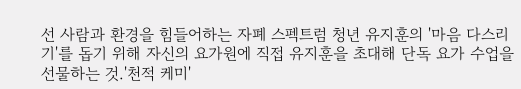선 사람과 환경을 힘들어하는 자폐 스펙트럼 청년 유지훈의 '마음 다스리기'를 돕기 위해 자신의 요가원에 직접 유지훈을 초대해 단독 요가 수업을 선물하는 것.'천적 케미'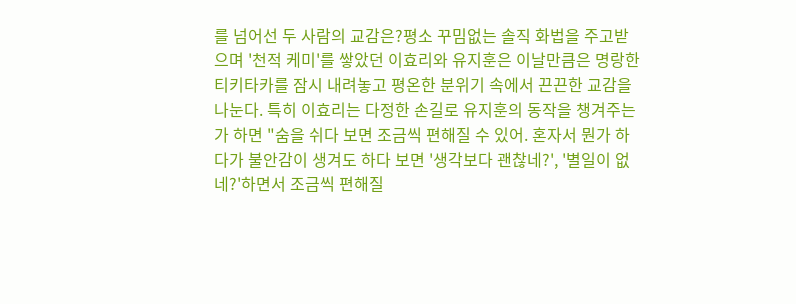를 넘어선 두 사람의 교감은?평소 꾸밈없는 솔직 화법을 주고받으며 '천적 케미'를 쌓았던 이효리와 유지훈은 이날만큼은 명랑한 티키타카를 잠시 내려놓고 평온한 분위기 속에서 끈끈한 교감을 나눈다. 특히 이효리는 다정한 손길로 유지훈의 동작을 챙겨주는가 하면 "숨을 쉬다 보면 조금씩 편해질 수 있어. 혼자서 뭔가 하다가 불안감이 생겨도 하다 보면 '생각보다 괜찮네?', '별일이 없네?'하면서 조금씩 편해질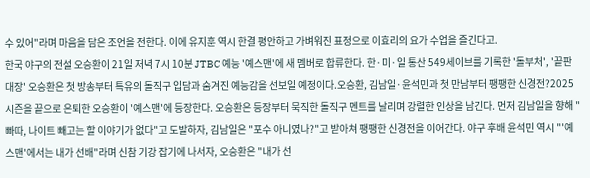수 있어"라며 마음을 담은 조언을 전한다. 이에 유지훈 역시 한결 평안하고 가벼워진 표정으로 이효리의 요가 수업을 즐긴다고.
한국 야구의 전설 오승환이 21일 저녁 7시 10분 JTBC 예능 '예스맨'에 새 멤버로 합류한다. 한·미·일 통산 549세이브를 기록한 '돌부처', '끝판대장' 오승환은 첫 방송부터 특유의 돌직구 입담과 숨겨진 예능감을 선보일 예정이다.오승환, 김남일·윤석민과 첫 만남부터 팽팽한 신경전?2025 시즌을 끝으로 은퇴한 오승환이 '예스맨'에 등장한다. 오승환은 등장부터 묵직한 돌직구 멘트를 날리며 강렬한 인상을 남긴다. 먼저 김남일을 향해 "빠따, 나이트 빼고는 할 이야기가 없다"고 도발하자, 김남일은 "포수 아니였나?"고 받아쳐 팽팽한 신경전을 이어간다. 야구 후배 윤석민 역시 "'예스맨'에서는 내가 선배"라며 신참 기강 잡기에 나서자, 오승환은 "내가 선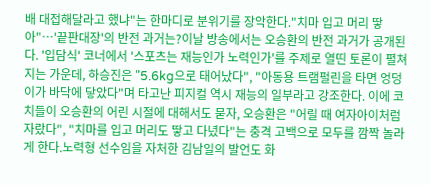배 대접해달라고 했냐"는 한마디로 분위기를 장악한다."치마 입고 머리 땋아"…'끝판대장'의 반전 과거는?이날 방송에서는 오승환의 반전 과거가 공개된다. '입담식' 코너에서 '스포츠는 재능인가 노력인가'를 주제로 열띤 토론이 펼쳐지는 가운데, 하승진은 "5.6kg으로 태어났다", "아동용 트램펄린을 타면 엉덩이가 바닥에 닿았다"며 타고난 피지컬 역시 재능의 일부라고 강조한다. 이에 코치들이 오승환의 어린 시절에 대해서도 묻자, 오승환은 "어릴 때 여자아이처럼 자랐다", "치마를 입고 머리도 땋고 다녔다"는 충격 고백으로 모두를 깜짝 놀라게 한다.노력형 선수임을 자처한 김남일의 발언도 화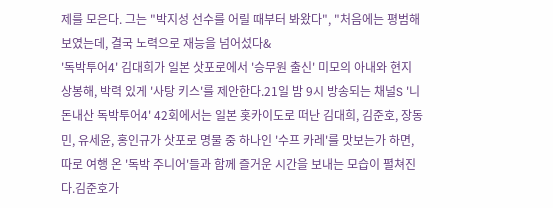제를 모은다. 그는 "박지성 선수를 어릴 때부터 봐왔다", "처음에는 평범해 보였는데, 결국 노력으로 재능을 넘어섰다&
'독박투어4' 김대희가 일본 삿포로에서 '승무원 출신' 미모의 아내와 현지 상봉해, 박력 있게 '사탕 키스'를 제안한다.21일 밤 9시 방송되는 채널S '니돈내산 독박투어4' 42회에서는 일본 홋카이도로 떠난 김대희, 김준호, 장동민, 유세윤, 홍인규가 삿포로 명물 중 하나인 '수프 카레'를 맛보는가 하면, 따로 여행 온 '독박 주니어'들과 함께 즐거운 시간을 보내는 모습이 펼쳐진다.김준호가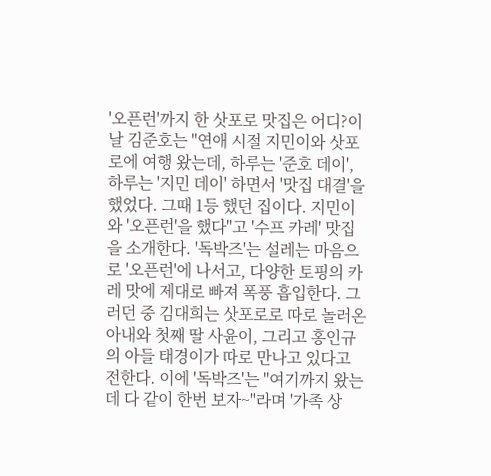'오픈런'까지 한 삿포로 맛집은 어디?이날 김준호는 "연애 시절 지민이와 삿포로에 여행 왔는데, 하루는 '준호 데이', 하루는 '지민 데이' 하면서 '맛집 대결'을 했었다. 그때 1등 했던 집이다. 지민이와 '오픈런'을 했다"고 '수프 카레' 맛집을 소개한다. '독박즈'는 설레는 마음으로 '오픈런'에 나서고, 다양한 토핑의 카레 맛에 제대로 빠져 폭풍 흡입한다. 그러던 중 김대희는 삿포로로 따로 놀러온 아내와 첫째 딸 사윤이, 그리고 홍인규의 아들 태경이가 따로 만나고 있다고 전한다. 이에 '독박즈'는 "여기까지 왔는데 다 같이 한번 보자~"라며 '가족 상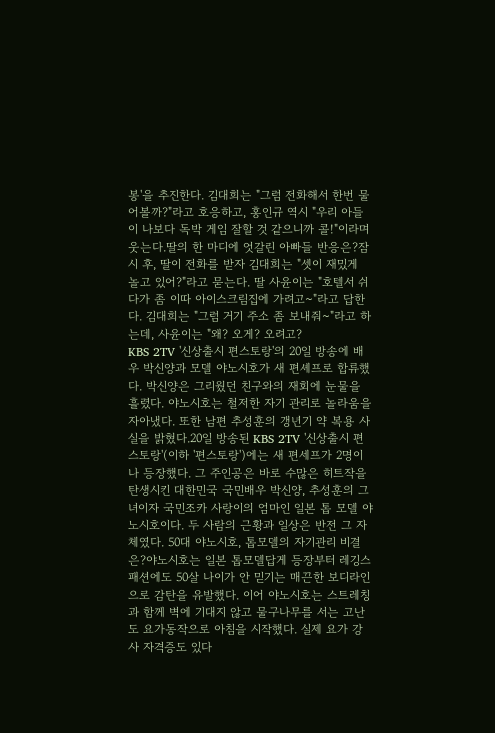봉'을 추진한다. 김대희는 "그럼 전화해서 한번 물어볼까?"라고 호응하고, 홍인규 역시 "우리 아들이 나보다 독박 게임 잘할 것 같으니까 콜!"이라며 웃는다.딸의 한 마디에 엇갈린 아빠들 반응은?잠시 후, 딸이 전화를 받자 김대희는 "셋이 재밌게 놀고 있어?"라고 묻는다. 딸 사윤이는 "호텔서 쉬다가 좀 이따 아이스크림집에 가려고~"라고 답한다. 김대희는 "그럼 거기 주소 좀 보내줘~"라고 하는데, 사윤이는 "왜? 오게? 오려고?
KBS 2TV '신상출시 편스토랑'의 20일 방송에 배우 박신양과 모델 야노시호가 새 편셰프로 합류했다. 박신양은 그리웠던 친구와의 재회에 눈물을 흘렸다. 야노시호는 철저한 자기 관리로 놀라움을 자아냈다. 또한 남편 추성훈의 갱년기 약 복용 사실을 밝혔다.20일 방송된 KBS 2TV '신상출시 편스토랑'(이하 '편스토랑')에는 새 편세프가 2명이나 등장했다. 그 주인공은 바로 수많은 히트작을 탄생시킨 대한민국 국민배우 박신양, 추성훈의 그녀이자 국민조카 사랑이의 엄마인 일본 톱 모델 야노시호이다. 두 사람의 근황과 일상은 반전 그 자체였다. 50대 야노시호, 톱모델의 자기관리 비결은?야노시호는 일본 톱모델답게 등장부터 레깅스 패션에도 50살 나이가 안 믿기는 매끈한 보디라인으로 감탄을 유발했다. 이어 야노시호는 스트레칭과 함께 벽에 기대지 않고 물구나무를 서는 고난도 요가동작으로 아침을 시작했다. 실제 요가 강사 자격증도 있다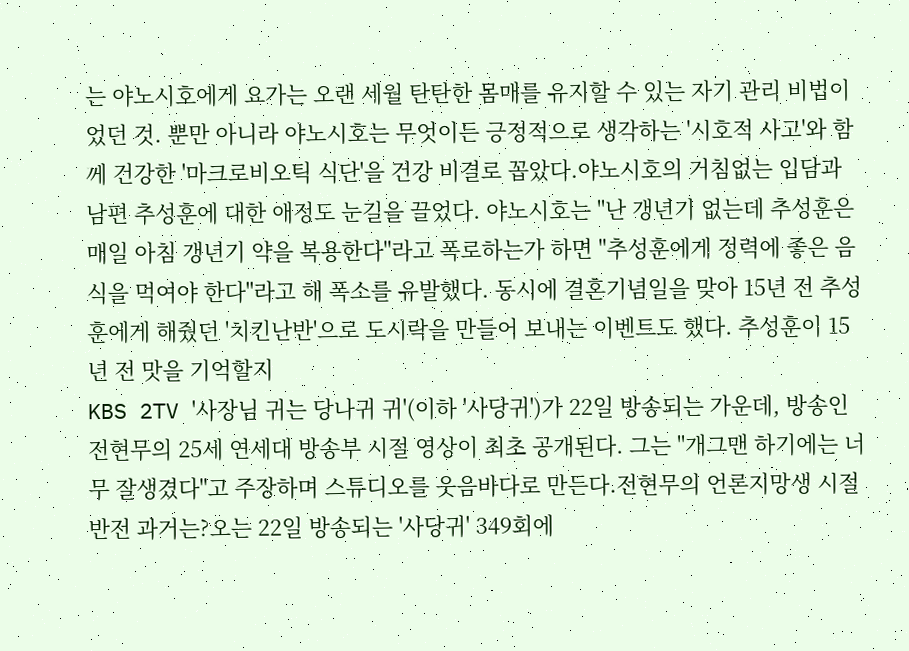는 야노시호에게 요가는 오랜 세월 탄탄한 몸매를 유지할 수 있는 자기 관리 비법이었던 것. 뿐만 아니라 야노시호는 무엇이든 긍정적으로 생각하는 '시호적 사고'와 함께 건강한 '마크로비오틱 식단'을 건강 비결로 꼽았다.야노시호의 거침없는 입담과 남편 추성훈에 대한 애정도 눈길을 끌었다. 야노시호는 "난 갱년기 없는데 추성훈은 매일 아침 갱년기 약을 복용한다"라고 폭로하는가 하면 "추성훈에게 정력에 좋은 음식을 먹여야 한다"라고 해 폭소를 유발했다. 동시에 결혼기념일을 맞아 15년 전 추성훈에게 해줬던 '치킨난반'으로 도시락을 만들어 보내는 이벤트도 했다. 추성훈이 15년 전 맛을 기억할지
KBS 2TV '사장님 귀는 당나귀 귀'(이하 '사당귀')가 22일 방송되는 가운데, 방송인 전현무의 25세 연세대 방송부 시절 영상이 최초 공개된다. 그는 "개그맨 하기에는 너무 잘생겼다"고 주장하며 스튜디오를 웃음바다로 만든다.전현무의 언론지망생 시절 반전 과거는?오는 22일 방송되는 '사당귀' 349회에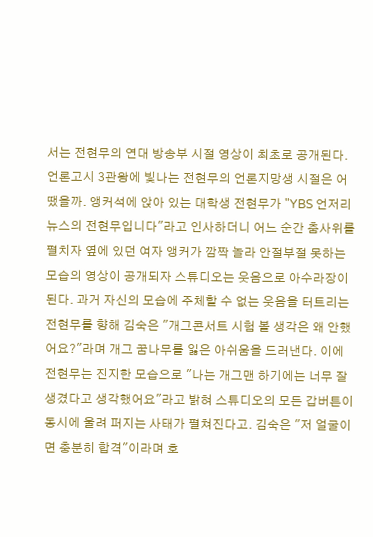서는 전현무의 연대 방송부 시절 영상이 최초로 공개된다. 언론고시 3관왕에 빛나는 전현무의 언론지망생 시절은 어땠을까. 앵커석에 앉아 있는 대학생 전현무가 "YBS 언저리 뉴스의 전현무입니다"라고 인사하더니 어느 순간 춤사위를 펼치자 옆에 있던 여자 앵커가 깜짝 놀라 안절부절 못하는 모습의 영상이 공개되자 스튜디오는 웃음으로 아수라장이 된다. 과거 자신의 모습에 주체할 수 없는 웃음을 터트리는 전현무를 향해 김숙은 "개그콘서트 시험 볼 생각은 왜 안했어요?"라며 개그 꿈나무를 잃은 아쉬움을 드러낸다. 이에 전현무는 진지한 모습으로 "나는 개그맨 하기에는 너무 잘 생겼다고 생각했어요"라고 밝혀 스튜디오의 모든 갑버튼이 동시에 울려 퍼지는 사태가 펼쳐진다고. 김숙은 "저 얼굴이면 충분히 합격"이라며 호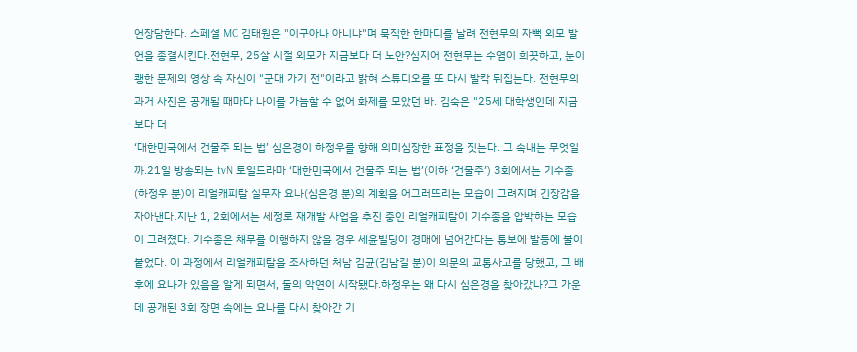언장담한다. 스페셜 MC 김태원은 "이구아나 아니냐"며 묵직한 한마디를 날려 전현무의 자뻑 외모 발언을 종결시킨다.전현무, 25살 시절 외모가 지금보다 더 노안?심지어 전현무는 수염이 희끗하고, 눈이 쾡한 문제의 영상 속 자신이 "군대 가기 전"이라고 밝혀 스튜디오를 또 다시 발칵 뒤집는다. 전현무의 과거 사진은 공개될 때마다 나이를 가늠할 수 없어 화제를 모았던 바. 김숙은 "25세 대학생인데 지금보다 더
‘대한민국에서 건물주 되는 법’ 심은경이 하정우를 향해 의미심장한 표정을 짓는다. 그 속내는 무엇일까.21일 방송되는 tvN 토일드라마 ‘대한민국에서 건물주 되는 법’(이하 ‘건물주’) 3회에서는 기수종(하정우 분)이 리얼캐피탈 실무자 요나(심은경 분)의 계획을 어그러뜨리는 모습이 그려지며 긴장감을 자아낸다.지난 1, 2회에서는 세정로 재개발 사업을 추진 중인 리얼캐피탈이 기수종을 압박하는 모습이 그려졌다. 기수종은 채무를 이행하지 않을 경우 세윤빌딩이 경매에 넘어간다는 통보에 발등에 불이 붙었다. 이 과정에서 리얼캐피탈을 조사하던 처남 김균(김남길 분)이 의문의 교통사고를 당했고, 그 배후에 요나가 있음을 알게 되면서, 둘의 악연이 시작됐다.하정우는 왜 다시 심은경을 찾아갔나?그 가운데 공개된 3회 장면 속에는 요나를 다시 찾아간 기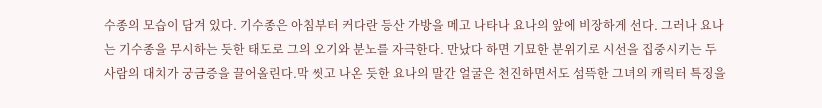수종의 모습이 담겨 있다. 기수종은 아침부터 커다란 등산 가방을 메고 나타나 요나의 앞에 비장하게 선다. 그러나 요나는 기수종을 무시하는 듯한 태도로 그의 오기와 분노를 자극한다. 만났다 하면 기묘한 분위기로 시선을 집중시키는 두 사람의 대치가 궁금증을 끌어올린다.막 씻고 나온 듯한 요나의 말간 얼굴은 천진하면서도 섬뜩한 그녀의 캐릭터 특징을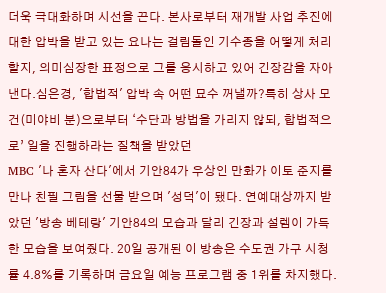더욱 극대화하며 시선을 끈다. 본사로부터 재개발 사업 추진에 대한 압박을 받고 있는 요나는 걸림돌인 기수종을 어떻게 처리할지, 의미심장한 표정으로 그를 응시하고 있어 긴장감을 자아낸다.심은경, '합법적' 압박 속 어떤 묘수 꺼낼까?특히 상사 모건(미야비 분)으로부터 ‘수단과 방법을 가리지 않되, 합법적으로’ 일을 진행하라는 질책을 받았던
MBC '나 혼자 산다'에서 기안84가 우상인 만화가 이토 준지를 만나 친필 그림을 선물 받으며 '성덕'이 됐다. 연예대상까지 받았던 '방송 베테랑' 기안84의 모습과 달리 긴장과 설렘이 가득한 모습을 보여줬다. 20일 공개된 이 방송은 수도권 가구 시청률 4.8%를 기록하며 금요일 예능 프로그램 중 1위를 차지했다.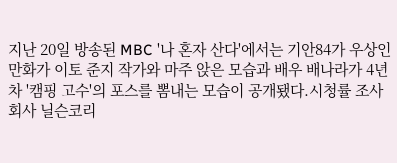지난 20일 방송된 MBC '나 혼자 산다'에서는 기안84가 우상인 만화가 이토 준지 작가와 마주 앉은 모습과 배우 배나라가 4년 차 '캠핑 고수'의 포스를 뽐내는 모습이 공개됐다.시청률 조사 회사 닐슨코리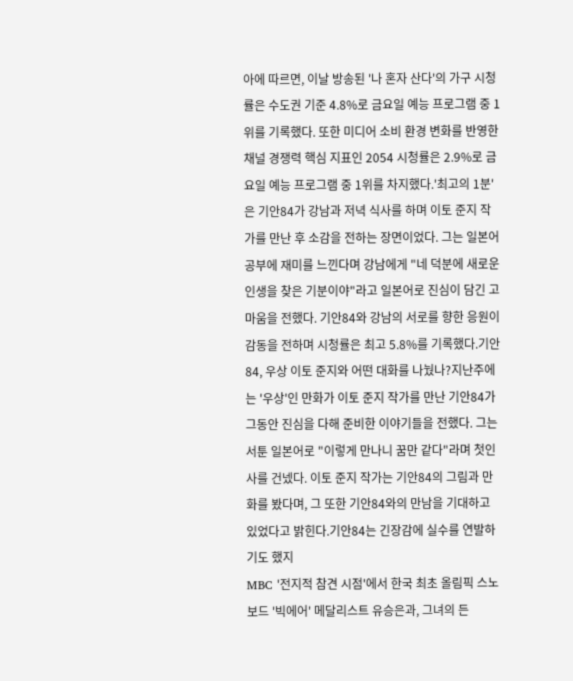아에 따르면, 이날 방송된 '나 혼자 산다'의 가구 시청률은 수도권 기준 4.8%로 금요일 예능 프로그램 중 1위를 기록했다. 또한 미디어 소비 환경 변화를 반영한 채널 경쟁력 핵심 지표인 2054 시청률은 2.9%로 금요일 예능 프로그램 중 1위를 차지했다.'최고의 1분'은 기안84가 강남과 저녁 식사를 하며 이토 준지 작가를 만난 후 소감을 전하는 장면이었다. 그는 일본어 공부에 재미를 느낀다며 강남에게 "네 덕분에 새로운 인생을 찾은 기분이야"라고 일본어로 진심이 담긴 고마움을 전했다. 기안84와 강남의 서로를 향한 응원이 감동을 전하며 시청률은 최고 5.8%를 기록했다.기안84, 우상 이토 준지와 어떤 대화를 나눴나?지난주에는 '우상'인 만화가 이토 준지 작가를 만난 기안84가 그동안 진심을 다해 준비한 이야기들을 전했다. 그는 서툰 일본어로 "이렇게 만나니 꿈만 같다"라며 첫인사를 건넸다. 이토 준지 작가는 기안84의 그림과 만화를 봤다며, 그 또한 기안84와의 만남을 기대하고 있었다고 밝힌다.기안84는 긴장감에 실수를 연발하기도 했지
MBC '전지적 참견 시점'에서 한국 최초 올림픽 스노보드 '빅에어' 메달리스트 유승은과, 그녀의 든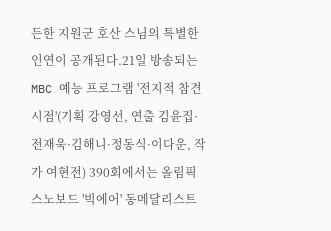든한 지원군 호산 스님의 특별한 인연이 공개된다.21일 방송되는 MBC 예능 프로그램 '전지적 참견 시점'(기획 강영선, 연출 김윤집·전재욱·김해니·정동식·이다운, 작가 여현전) 390회에서는 올림픽 스노보드 '빅에어' 동메달리스트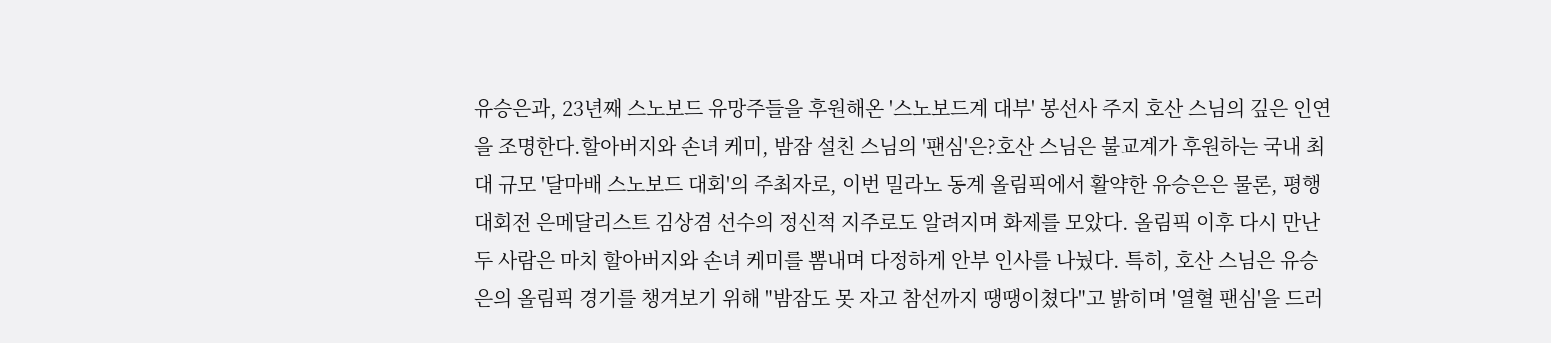유승은과, 23년째 스노보드 유망주들을 후원해온 '스노보드계 대부' 봉선사 주지 호산 스님의 깊은 인연을 조명한다.할아버지와 손녀 케미, 밤잠 설친 스님의 '팬심'은?호산 스님은 불교계가 후원하는 국내 최대 규모 '달마배 스노보드 대회'의 주최자로, 이번 밀라노 동계 올림픽에서 활약한 유승은은 물론, 평행대회전 은메달리스트 김상겸 선수의 정신적 지주로도 알려지며 화제를 모았다. 올림픽 이후 다시 만난 두 사람은 마치 할아버지와 손녀 케미를 뽐내며 다정하게 안부 인사를 나눴다. 특히, 호산 스님은 유승은의 올림픽 경기를 챙겨보기 위해 "밤잠도 못 자고 참선까지 땡땡이쳤다"고 밝히며 '열혈 팬심'을 드러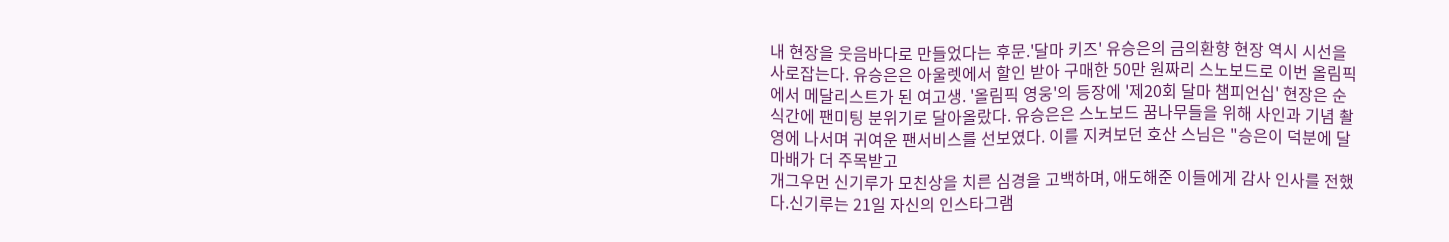내 현장을 웃음바다로 만들었다는 후문.'달마 키즈' 유승은의 금의환향 현장 역시 시선을 사로잡는다. 유승은은 아울렛에서 할인 받아 구매한 50만 원짜리 스노보드로 이번 올림픽에서 메달리스트가 된 여고생. '올림픽 영웅'의 등장에 '제20회 달마 챔피언십' 현장은 순식간에 팬미팅 분위기로 달아올랐다. 유승은은 스노보드 꿈나무들을 위해 사인과 기념 촬영에 나서며 귀여운 팬서비스를 선보였다. 이를 지켜보던 호산 스님은 "승은이 덕분에 달마배가 더 주목받고
개그우먼 신기루가 모친상을 치른 심경을 고백하며, 애도해준 이들에게 감사 인사를 전했다.신기루는 21일 자신의 인스타그램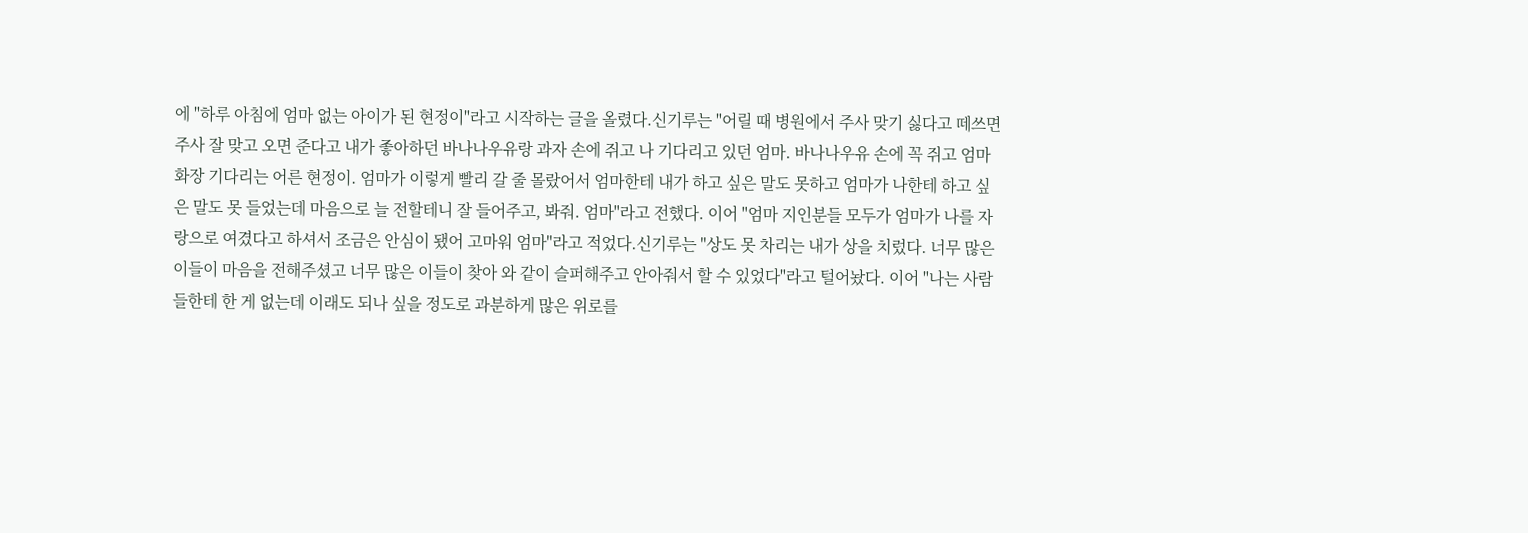에 "하루 아침에 엄마 없는 아이가 된 현정이"라고 시작하는 글을 올렸다.신기루는 "어릴 때 병원에서 주사 맞기 싫다고 떼쓰면 주사 잘 맞고 오면 준다고 내가 좋아하던 바나나우유랑 과자 손에 쥐고 나 기다리고 있던 엄마. 바나나우유 손에 꼭 쥐고 엄마 화장 기다리는 어른 현정이. 엄마가 이렇게 빨리 갈 줄 몰랐어서 엄마한테 내가 하고 싶은 말도 못하고 엄마가 나한테 하고 싶은 말도 못 들었는데 마음으로 늘 전할테니 잘 들어주고, 봐줘. 엄마"라고 전했다. 이어 "엄마 지인분들 모두가 엄마가 나를 자랑으로 여겼다고 하셔서 조금은 안심이 됐어 고마워 엄마"라고 적었다.신기루는 "상도 못 차리는 내가 상을 치렀다. 너무 많은 이들이 마음을 전해주셨고 너무 많은 이들이 찾아 와 같이 슬퍼해주고 안아줘서 할 수 있었다"라고 털어놨다. 이어 "나는 사람들한테 한 게 없는데 이래도 되나 싶을 정도로 과분하게 많은 위로를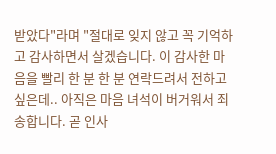받았다"라며 "절대로 잊지 않고 꼭 기억하고 감사하면서 살겠습니다. 이 감사한 마음을 빨리 한 분 한 분 연락드려서 전하고 싶은데.. 아직은 마음 녀석이 버거워서 죄송합니다. 곧 인사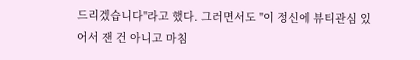드리겠습니다"라고 했다. 그러면서도 "이 정신에 뷰티관심 있어서 잰 건 아니고 마침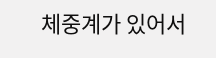체중계가 있어서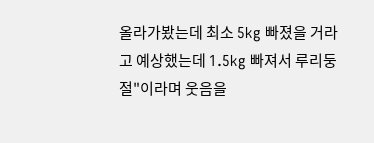올라가봤는데 최소 5kg 빠졌을 거라고 예상했는데 1.5kg 빠져서 루리둥절"이라며 웃음을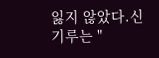잃지 않았다.신기루는 "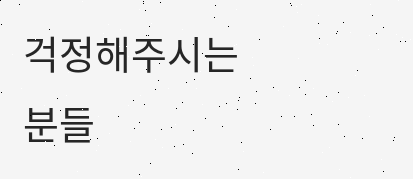걱정해주시는 분들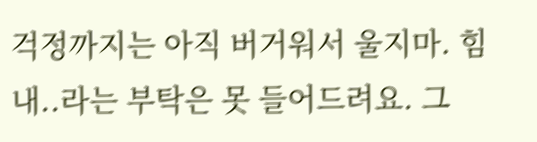걱정까지는 아직 버거워서 울지마. 힘내..라는 부탁은 못 들어드려요. 그